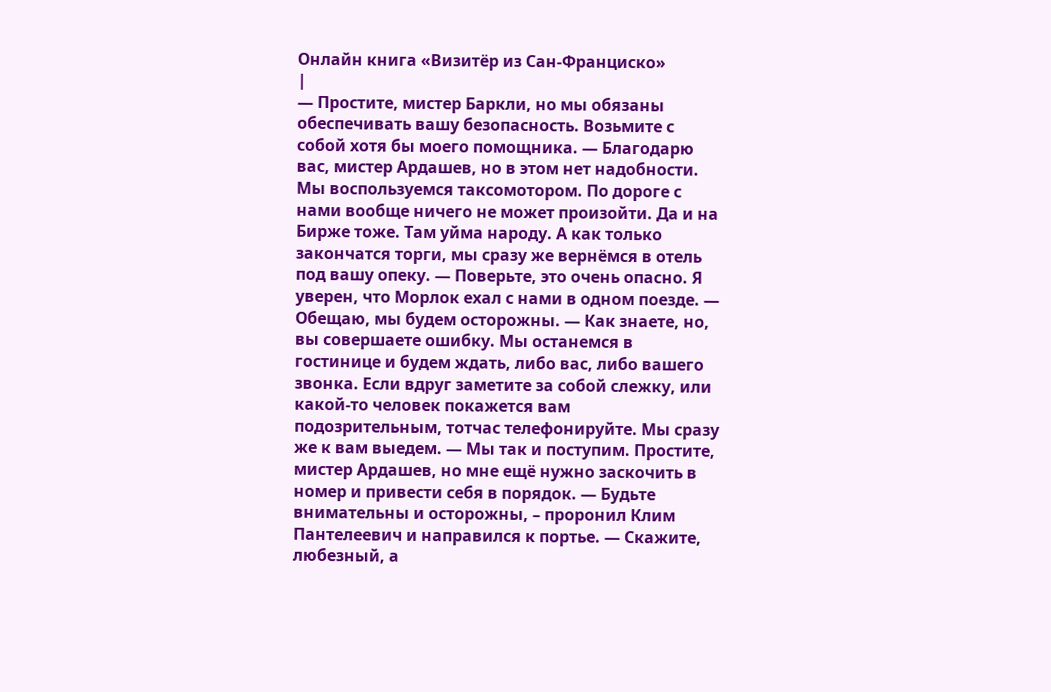Онлайн книга «Визитёр из Сан-Франциско»
|
— Простите, мистер Баркли, но мы обязаны обеспечивать вашу безопасность. Возьмите с собой хотя бы моего помощника. — Благодарю вас, мистер Ардашев, но в этом нет надобности. Мы воспользуемся таксомотором. По дороге с нами вообще ничего не может произойти. Да и на Бирже тоже. Там уйма народу. А как только закончатся торги, мы сразу же вернёмся в отель под вашу опеку. — Поверьте, это очень опасно. Я уверен, что Морлок ехал с нами в одном поезде. — Обещаю, мы будем осторожны. — Как знаете, но, вы совершаете ошибку. Мы останемся в гостинице и будем ждать, либо вас, либо вашего звонка. Если вдруг заметите за собой слежку, или какой-то человек покажется вам подозрительным, тотчас телефонируйте. Мы сразу же к вам выедем. — Мы так и поступим. Простите, мистер Ардашев, но мне ещё нужно заскочить в номер и привести себя в порядок. — Будьте внимательны и осторожны, – проронил Клим Пантелеевич и направился к портье. — Скажите, любезный, а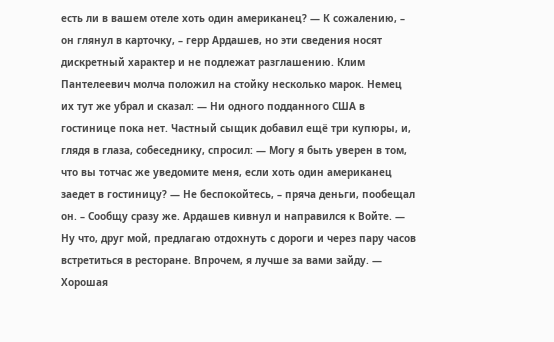есть ли в вашем отеле хоть один американец? — К сожалению, – он глянул в карточку, – герр Ардашев, но эти сведения носят дискретный характер и не подлежат разглашению. Клим Пантелеевич молча положил на стойку несколько марок. Немец их тут же убрал и сказал: — Ни одного подданного США в гостинице пока нет. Частный сыщик добавил ещё три купюры, и, глядя в глаза, собеседнику, спросил: — Могу я быть уверен в том, что вы тотчас же уведомите меня, если хоть один американец заедет в гостиницу? — Не беспокойтесь, – пряча деньги, пообещал он. – Сообщу сразу же. Ардашев кивнул и направился к Войте. — Ну что, друг мой, предлагаю отдохнуть с дороги и через пару часов встретиться в ресторане. Впрочем, я лучше за вами зайду. — Хорошая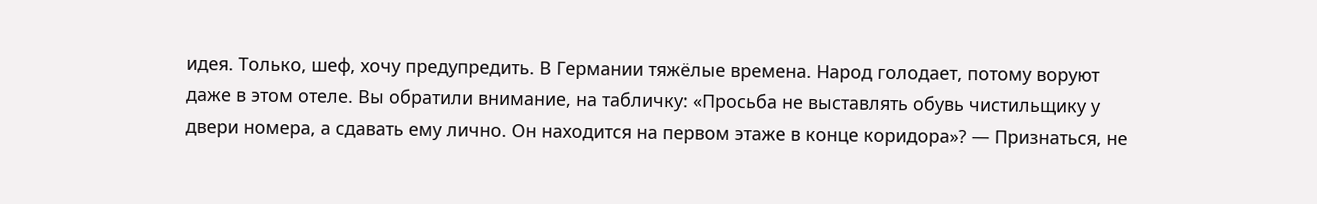идея. Только, шеф, хочу предупредить. В Германии тяжёлые времена. Народ голодает, потому воруют даже в этом отеле. Вы обратили внимание, на табличку: «Просьба не выставлять обувь чистильщику у двери номера, а сдавать ему лично. Он находится на первом этаже в конце коридора»? — Признаться, не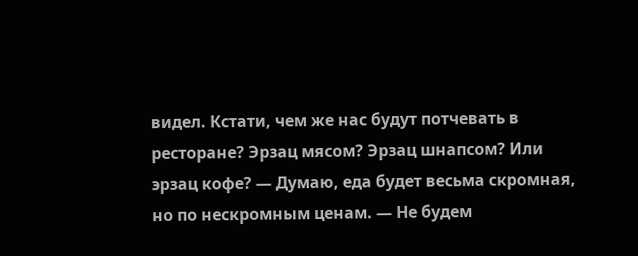видел. Кстати, чем же нас будут потчевать в ресторане? Эрзац мясом? Эрзац шнапсом? Или эрзац кофе? — Думаю, еда будет весьма скромная, но по нескромным ценам. — Не будем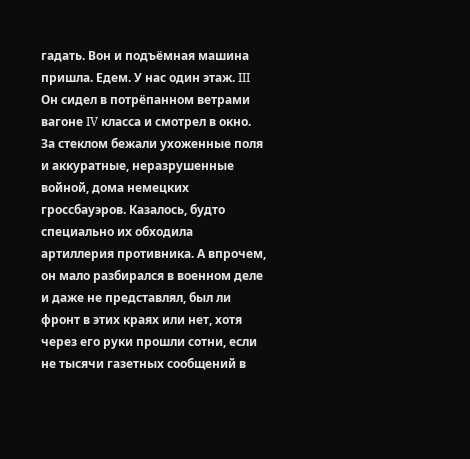гадать. Вон и подъёмная машина пришла. Едем. У нас один этаж. III Он сидел в потрёпанном ветрами вагоне IV класса и смотрел в окно. За стеклом бежали ухоженные поля и аккуратные, неразрушенные войной, дома немецких гроссбауэров. Казалось, будто специально их обходила артиллерия противника. А впрочем, он мало разбирался в военном деле и даже не представлял, был ли фронт в этих краях или нет, хотя через его руки прошли сотни, если не тысячи газетных сообщений в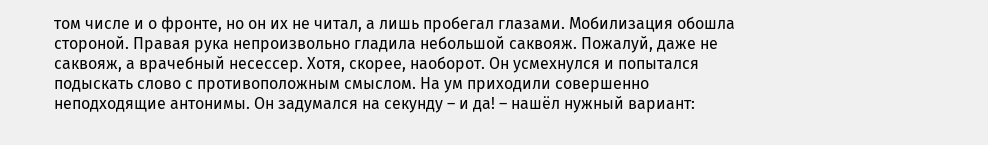том числе и о фронте, но он их не читал, а лишь пробегал глазами. Мобилизация обошла стороной. Правая рука непроизвольно гладила небольшой саквояж. Пожалуй, даже не саквояж, а врачебный несессер. Хотя, скорее, наоборот. Он усмехнулся и попытался подыскать слово с противоположным смыслом. На ум приходили совершенно неподходящие антонимы. Он задумался на секунду – и да! – нашёл нужный вариант: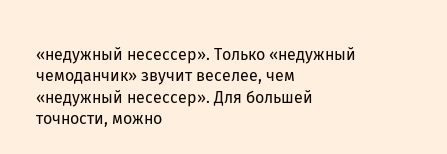«недужный несессер». Только «недужный чемоданчик» звучит веселее, чем «недужный несессер». Для большей точности, можно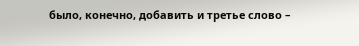было, конечно, добавить и третье слово –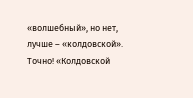«волшебный», но нет, лучше – «колдовской». Точно! «Колдовской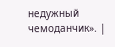недужный чемоданчик». |